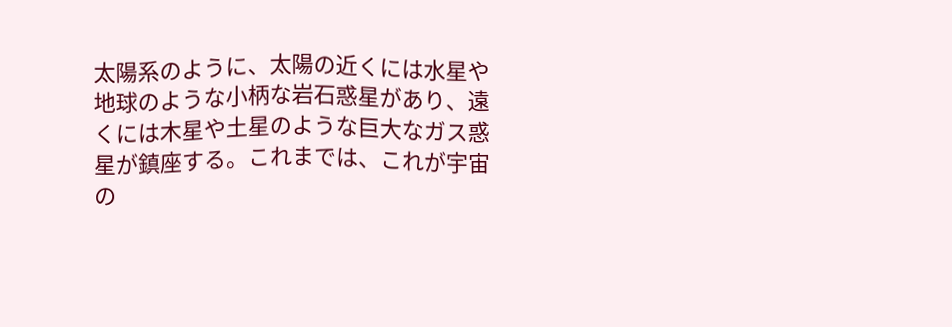太陽系のように、太陽の近くには水星や地球のような小柄な岩石惑星があり、遠くには木星や土星のような巨大なガス惑星が鎮座する。これまでは、これが宇宙の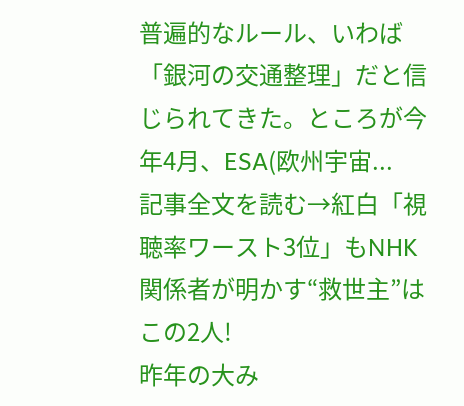普遍的なルール、いわば「銀河の交通整理」だと信じられてきた。ところが今年4月、ESA(欧州宇宙...
記事全文を読む→紅白「視聴率ワースト3位」もNHK関係者が明かす“救世主”はこの2人!
昨年の大み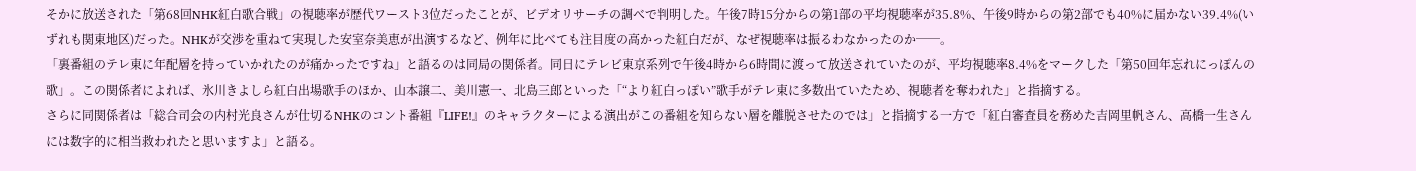そかに放送された「第68回NHK紅白歌合戦」の視聴率が歴代ワースト3位だったことが、ビデオリサーチの調べで判明した。午後7時15分からの第1部の平均視聴率が35.8%、午後9時からの第2部でも40%に届かない39.4%(いずれも関東地区)だった。NHKが交渉を重ねて実現した安室奈美恵が出演するなど、例年に比べても注目度の高かった紅白だが、なぜ視聴率は振るわなかったのか──。
「裏番組のテレ東に年配層を持っていかれたのが痛かったですね」と語るのは同局の関係者。同日にテレビ東京系列で午後4時から6時間に渡って放送されていたのが、平均視聴率8.4%をマークした「第50回年忘れにっぽんの歌」。この関係者によれば、氷川きよしら紅白出場歌手のほか、山本譲二、美川憲一、北島三郎といった「“より紅白っぽい”歌手がテレ東に多数出ていたため、視聴者を奪われた」と指摘する。
さらに同関係者は「総合司会の内村光良さんが仕切るNHKのコント番組『LIFE!』のキャラクターによる演出がこの番組を知らない層を離脱させたのでは」と指摘する一方で「紅白審査員を務めた吉岡里帆さん、高橋一生さんには数字的に相当救われたと思いますよ」と語る。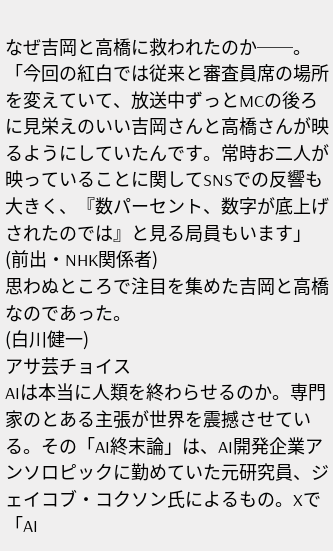なぜ吉岡と高橋に救われたのか──。
「今回の紅白では従来と審査員席の場所を変えていて、放送中ずっとMCの後ろに見栄えのいい吉岡さんと高橋さんが映るようにしていたんです。常時お二人が映っていることに関してSNSでの反響も大きく、『数パーセント、数字が底上げされたのでは』と見る局員もいます」(前出・NHK関係者)
思わぬところで注目を集めた吉岡と高橋なのであった。
(白川健一)
アサ芸チョイス
AIは本当に人類を終わらせるのか。専門家のとある主張が世界を震撼させている。その「AI終末論」は、AI開発企業アンソロピックに勤めていた元研究員、ジェイコブ・コクソン氏によるもの。Xで「AI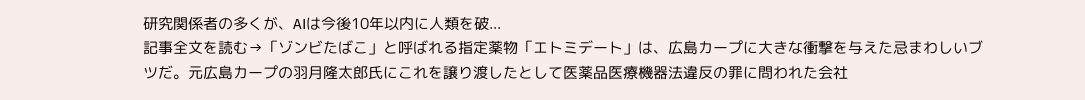研究関係者の多くが、AIは今後10年以内に人類を破...
記事全文を読む→「ゾンビたばこ」と呼ばれる指定薬物「エトミデート」は、広島カープに大きな衝撃を与えた忌まわしいブツだ。元広島カープの羽月隆太郎氏にこれを譲り渡したとして医薬品医療機器法違反の罪に問われた会社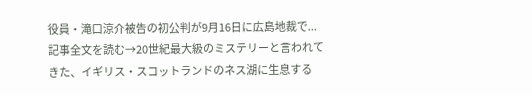役員・滝口涼介被告の初公判が9月16日に広島地裁で...
記事全文を読む→20世紀最大級のミステリーと言われてきた、イギリス・スコットランドのネス湖に生息する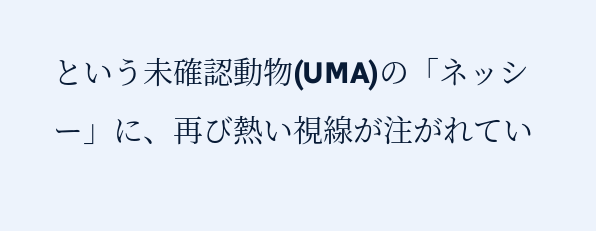という未確認動物(UMA)の「ネッシー」に、再び熱い視線が注がれてい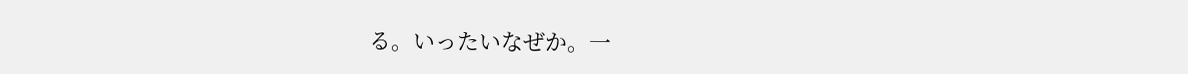る。いったいなぜか。一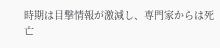時期は目撃情報が激減し、専門家からは死亡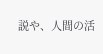説や、人間の活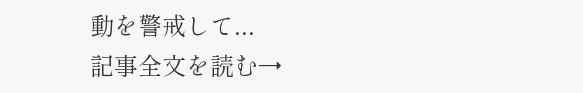動を警戒して...
記事全文を読む→